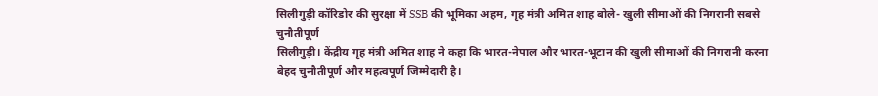सिलीगुड़ी कॉरिडोर की सुरक्षा में SSB की भूमिका अहम, गृह मंत्री अमित शाह बोले- खुली सीमाओं की निगरानी सबसे चुनौतीपूर्ण
सिलीगुड़ी। केंद्रीय गृह मंत्री अमित शाह ने कहा कि भारत-नेपाल और भारत-भूटान की खुली सीमाओं की निगरानी करना बेहद चुनौतीपूर्ण और महत्वपूर्ण जिम्मेदारी है।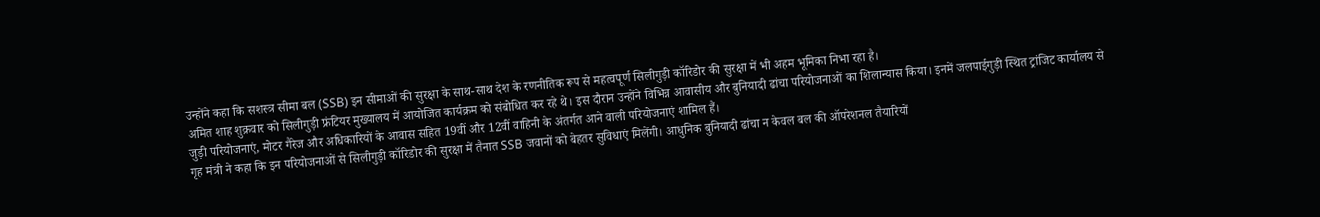उन्होंने कहा कि सशस्त्र सीमा बल (SSB) इन सीमाओं की सुरक्षा के साथ-साथ देश के रणनीतिक रूप से महत्वपूर्ण सिलीगुड़ी कॉरिडोर की सुरक्षा में भी अहम भूमिका निभा रहा है।
अमित शाह शुक्रवार को सिलीगुड़ी फ्रंटियर मुख्यालय में आयोजित कार्यक्रम को संबोधित कर रहे थे। इस दौरान उन्होंने विभिन्न आवासीय और बुनियादी ढांचा परियोजनाओं का शिलान्यास किया। इनमें जलपाईगुड़ी स्थित ट्रांजिट कार्यालय से जुड़ी परियोजनाएं, मोटर गैरेज और अधिकारियों के आवास सहित 19वीं और 12वीं वाहिनी के अंतर्गत आने वाली परियोजनाएं शामिल हैं।
गृह मंत्री ने कहा कि इन परियोजनाओं से सिलीगुड़ी कॉरिडोर की सुरक्षा में तैनात SSB जवानों को बेहतर सुविधाएं मिलेंगी। आधुनिक बुनियादी ढांचा न केवल बल की ऑपरेशनल तैयारियों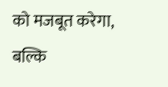को मजबूत करेगा, बल्कि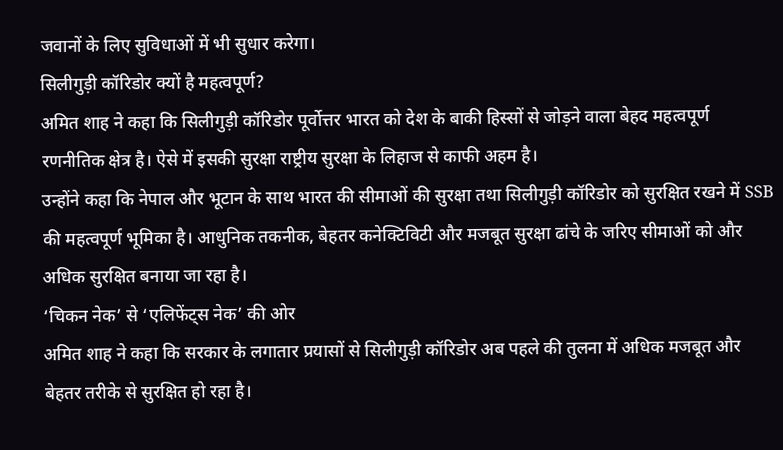जवानों के लिए सुविधाओं में भी सुधार करेगा।
सिलीगुड़ी कॉरिडोर क्यों है महत्वपूर्ण?
अमित शाह ने कहा कि सिलीगुड़ी कॉरिडोर पूर्वोत्तर भारत को देश के बाकी हिस्सों से जोड़ने वाला बेहद महत्वपूर्ण रणनीतिक क्षेत्र है। ऐसे में इसकी सुरक्षा राष्ट्रीय सुरक्षा के लिहाज से काफी अहम है।
उन्होंने कहा कि नेपाल और भूटान के साथ भारत की सीमाओं की सुरक्षा तथा सिलीगुड़ी कॉरिडोर को सुरक्षित रखने में SSB की महत्वपूर्ण भूमिका है। आधुनिक तकनीक, बेहतर कनेक्टिविटी और मजबूत सुरक्षा ढांचे के जरिए सीमाओं को और अधिक सुरक्षित बनाया जा रहा है।
‘चिकन नेक’ से ‘एलिफेंट्स नेक’ की ओर
अमित शाह ने कहा कि सरकार के लगातार प्रयासों से सिलीगुड़ी कॉरिडोर अब पहले की तुलना में अधिक मजबूत और बेहतर तरीके से सुरक्षित हो रहा है।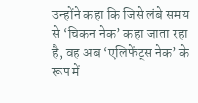उन्होंने कहा कि जिसे लंबे समय से ‘चिकन नेक’ कहा जाता रहा है, वह अब ‘एलिफेंट्स नेक’ के रूप में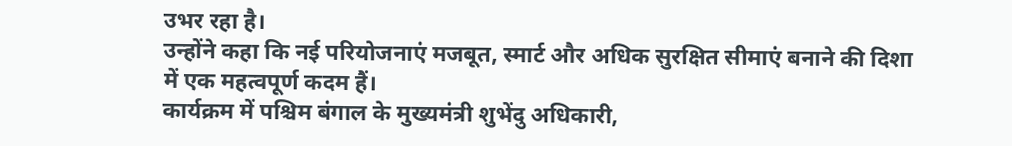उभर रहा है।
उन्होंने कहा कि नई परियोजनाएं मजबूत, स्मार्ट और अधिक सुरक्षित सीमाएं बनाने की दिशा में एक महत्वपूर्ण कदम हैं।
कार्यक्रम में पश्चिम बंगाल के मुख्यमंत्री शुभेंदु अधिकारी,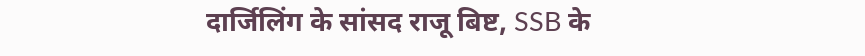दार्जिलिंग के सांसद राजू बिष्ट, SSB के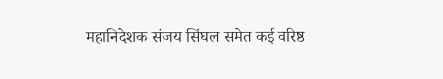महानिदेशक संजय सिंघल समेत कई वरिष्ठ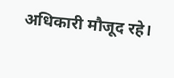अधिकारी मौजूद रहे।